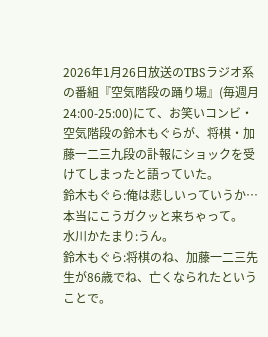2026年1月26日放送のTBSラジオ系の番組『空気階段の踊り場』(毎週月 24:00-25:00)にて、お笑いコンビ・空気階段の鈴木もぐらが、将棋・加藤一二三九段の訃報にショックを受けてしまったと語っていた。
鈴木もぐら:俺は悲しいっていうか…本当にこうガクッと来ちゃって。
水川かたまり:うん。
鈴木もぐら:将棋のね、加藤一二三先生が86歳でね、亡くなられたということで。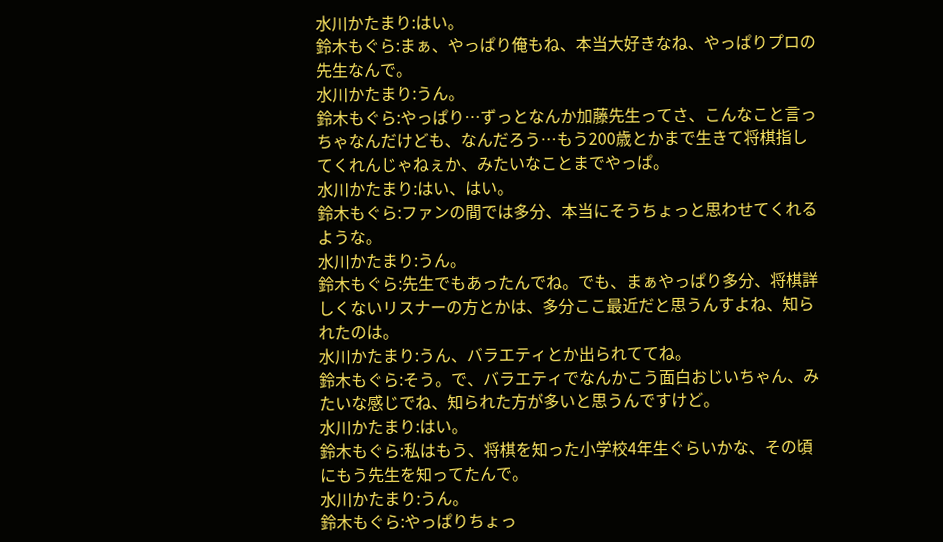水川かたまり:はい。
鈴木もぐら:まぁ、やっぱり俺もね、本当大好きなね、やっぱりプロの先生なんで。
水川かたまり:うん。
鈴木もぐら:やっぱり…ずっとなんか加藤先生ってさ、こんなこと言っちゃなんだけども、なんだろう…もう200歳とかまで生きて将棋指してくれんじゃねぇか、みたいなことまでやっぱ。
水川かたまり:はい、はい。
鈴木もぐら:ファンの間では多分、本当にそうちょっと思わせてくれるような。
水川かたまり:うん。
鈴木もぐら:先生でもあったんでね。でも、まぁやっぱり多分、将棋詳しくないリスナーの方とかは、多分ここ最近だと思うんすよね、知られたのは。
水川かたまり:うん、バラエティとか出られててね。
鈴木もぐら:そう。で、バラエティでなんかこう面白おじいちゃん、みたいな感じでね、知られた方が多いと思うんですけど。
水川かたまり:はい。
鈴木もぐら:私はもう、将棋を知った小学校4年生ぐらいかな、その頃にもう先生を知ってたんで。
水川かたまり:うん。
鈴木もぐら:やっぱりちょっ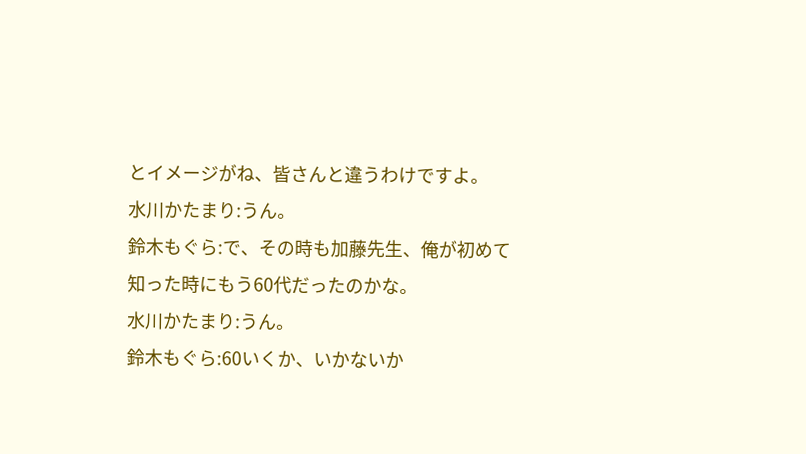とイメージがね、皆さんと違うわけですよ。
水川かたまり:うん。
鈴木もぐら:で、その時も加藤先生、俺が初めて知った時にもう60代だったのかな。
水川かたまり:うん。
鈴木もぐら:60いくか、いかないか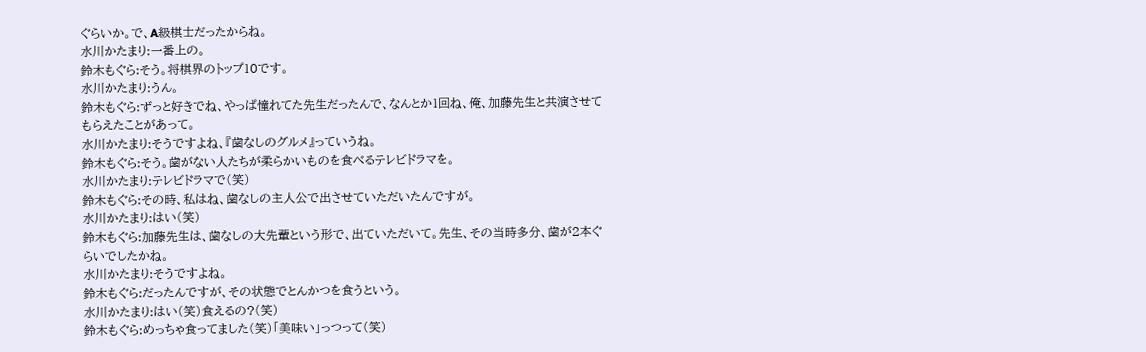ぐらいか。で、A級棋士だったからね。
水川かたまり:一番上の。
鈴木もぐら:そう。将棋界のトップ10です。
水川かたまり:うん。
鈴木もぐら:ずっと好きでね、やっぱ憧れてた先生だったんで、なんとか1回ね、俺、加藤先生と共演させてもらえたことがあって。
水川かたまり:そうですよね、『歯なしのグルメ』っていうね。
鈴木もぐら:そう。歯がない人たちが柔らかいものを食べるテレビドラマを。
水川かたまり:テレビドラマで(笑)
鈴木もぐら:その時、私はね、歯なしの主人公で出させていただいたんですが。
水川かたまり:はい(笑)
鈴木もぐら:加藤先生は、歯なしの大先輩という形で、出ていただいて。先生、その当時多分、歯が2本ぐらいでしたかね。
水川かたまり:そうですよね。
鈴木もぐら:だったんですが、その状態でとんかつを食うという。
水川かたまり:はい(笑)食えるの?(笑)
鈴木もぐら:めっちゃ食ってました(笑)「美味い」っつって(笑)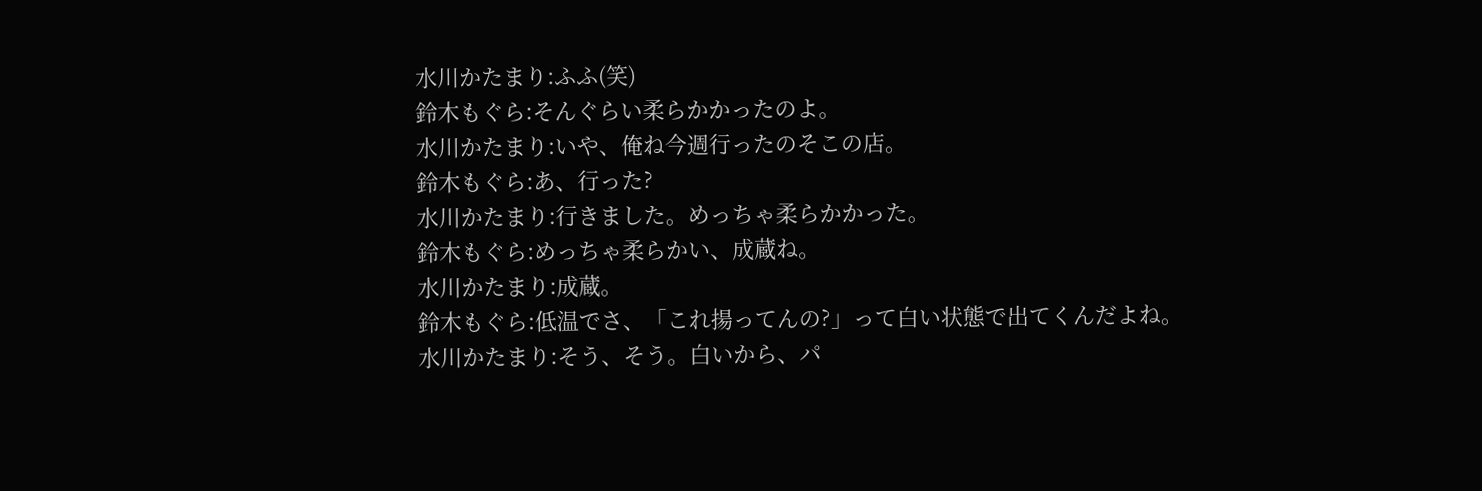水川かたまり:ふふ(笑)
鈴木もぐら:そんぐらい柔らかかったのよ。
水川かたまり:いや、俺ね今週行ったのそこの店。
鈴木もぐら:あ、行った?
水川かたまり:行きました。めっちゃ柔らかかった。
鈴木もぐら:めっちゃ柔らかい、成蔵ね。
水川かたまり:成蔵。
鈴木もぐら:低温でさ、「これ揚ってんの?」って白い状態で出てくんだよね。
水川かたまり:そう、そう。白いから、パ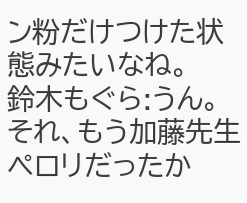ン粉だけつけた状態みたいなね。
鈴木もぐら:うん。それ、もう加藤先生ペロリだったか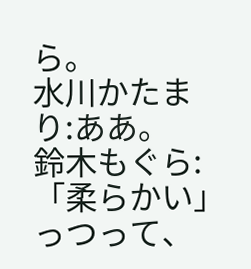ら。
水川かたまり:ああ。
鈴木もぐら:「柔らかい」っつって、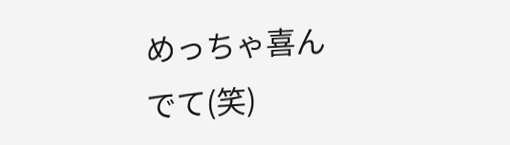めっちゃ喜んでて(笑)